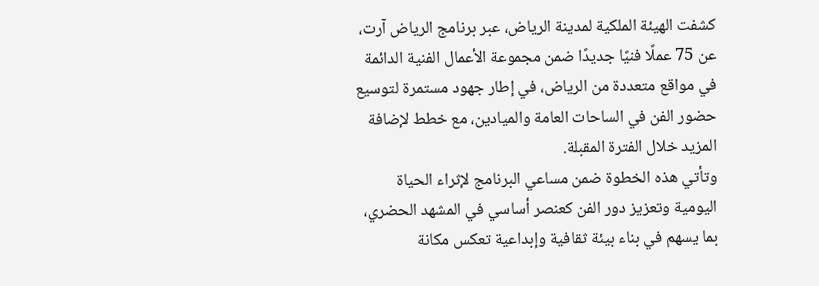كشفت الهيئة الملكية لمدينة الرياض، عبر برنامج الرياض آرت، عن 75 عملًا فنيًا جديدًا ضمن مجموعة الأعمال الفنية الدائمة في مواقع متعددة من الرياض، في إطار جهود مستمرة لتوسيع حضور الفن في الساحات العامة والميادين، مع خطط لإضافة المزيد خلال الفترة المقبلة.
وتأتي هذه الخطوة ضمن مساعي البرنامج لإثراء الحياة اليومية وتعزيز دور الفن كعنصر أساسي في المشهد الحضري، بما يسهم في بناء بيئة ثقافية وإبداعية تعكس مكانة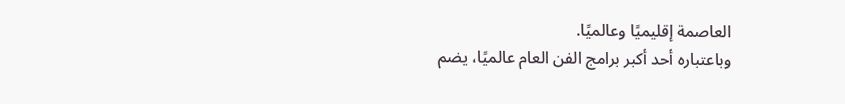العاصمة إقليميًا وعالميًا.
وباعتباره أحد أكبر برامج الفن العام عالميًا، يضم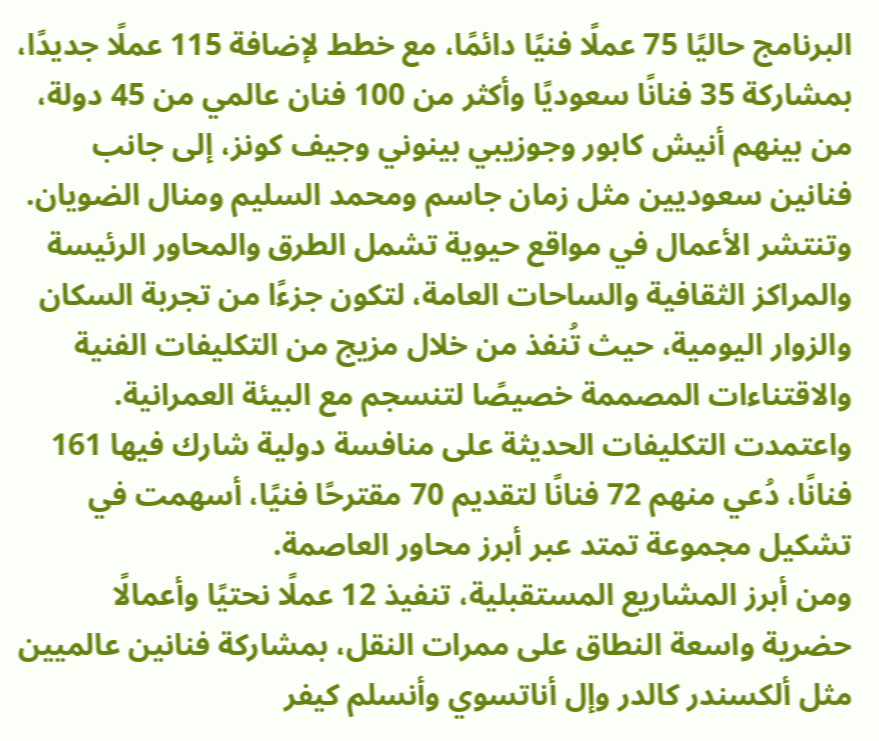البرنامج حاليًا 75 عملًا فنيًا دائمًا، مع خطط لإضافة 115 عملًا جديدًا، بمشاركة 35 فنانًا سعوديًا وأكثر من 100 فنان عالمي من 45 دولة، من بينهم أنيش كابور وجوزيبي بينوني وجيف كونز، إلى جانب فنانين سعوديين مثل زمان جاسم ومحمد السليم ومنال الضويان.
وتنتشر الأعمال في مواقع حيوية تشمل الطرق والمحاور الرئيسة والمراكز الثقافية والساحات العامة، لتكون جزءًا من تجربة السكان والزوار اليومية، حيث تُنفذ من خلال مزيج من التكليفات الفنية والاقتناءات المصممة خصيصًا لتنسجم مع البيئة العمرانية.
واعتمدت التكليفات الحديثة على منافسة دولية شارك فيها 161 فنانًا، دُعي منهم 72 فنانًا لتقديم 70 مقترحًا فنيًا، أسهمت في تشكيل مجموعة تمتد عبر أبرز محاور العاصمة.
ومن أبرز المشاريع المستقبلية، تنفيذ 12 عملًا نحتيًا وأعمالًا حضرية واسعة النطاق على ممرات النقل، بمشاركة فنانين عالميين مثل ألكسندر كالدر وإل أناتسوي وأنسلم كيفر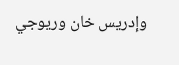وإدريس خان وريوجي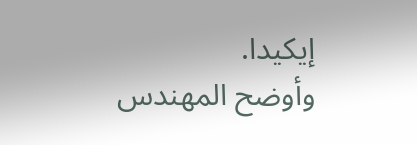إيكيدا.
وأوضح المهندس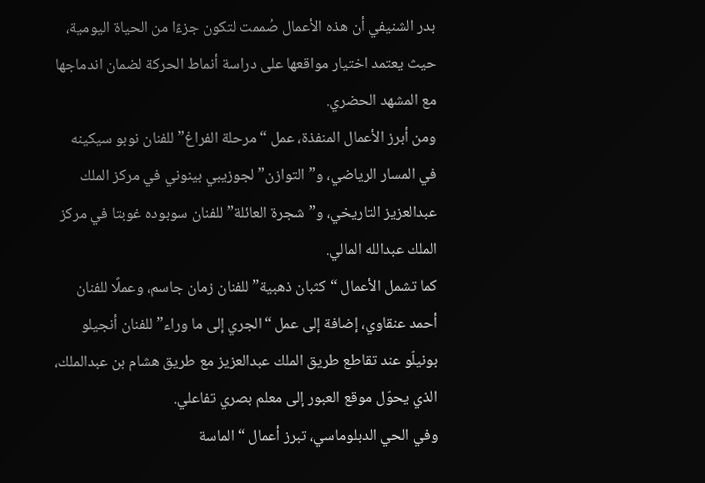بدر الشنيفي أن هذه الأعمال صُممت لتكون جزءًا من الحياة اليومية، حيث يعتمد اختيار مواقعها على دراسة أنماط الحركة لضمان اندماجها مع المشهد الحضري.
ومن أبرز الأعمال المنفذة، عمل “مرحلة الفراغ” للفنان نوبو سيكينه في المسار الرياضي، و”التوازن” لجوزيبي بينوني في مركز الملك عبدالعزيز التاريخي، و”شجرة العائلة” للفنان سوبوده غوبتا في مركز الملك عبدالله المالي.
كما تشمل الأعمال “كثبان ذهبية” للفنان زمان جاسم، وعملًا للفنان أحمد عنقاوي، إضافة إلى عمل “الجري إلى ما وراء” للفنان أنجيلو بونيلّو عند تقاطع طريق الملك عبدالعزيز مع طريق هشام بن عبدالملك، الذي يحوّل موقع العبور إلى معلم بصري تفاعلي.
وفي الحي الدبلوماسي، تبرز أعمال “الماسة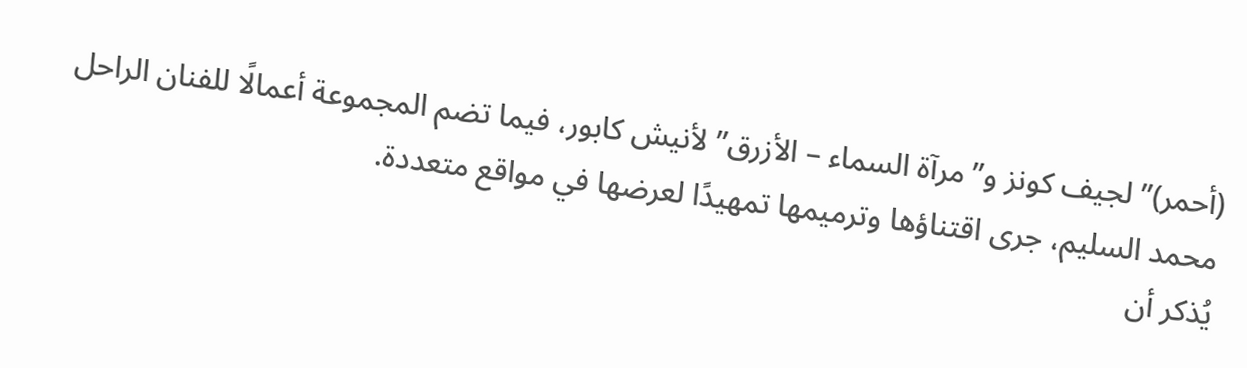(أحمر)” لجيف كونز و”مرآة السماء – الأزرق” لأنيش كابور، فيما تضم المجموعة أعمالًا للفنان الراحل محمد السليم، جرى اقتناؤها وترميمها تمهيدًا لعرضها في مواقع متعددة.
يُذكر أن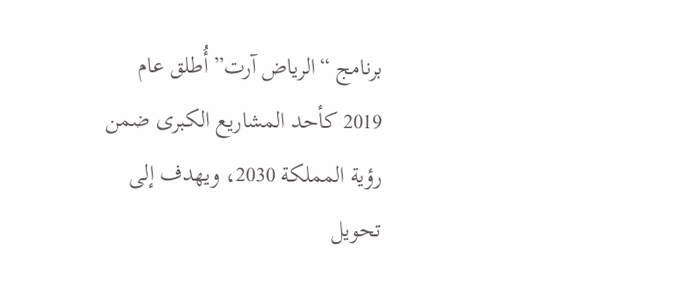برنامج “الرياض آرت” أُطلق عام 2019 كأحد المشاريع الكبرى ضمن رؤية المملكة 2030، ويهدف إلى تحويل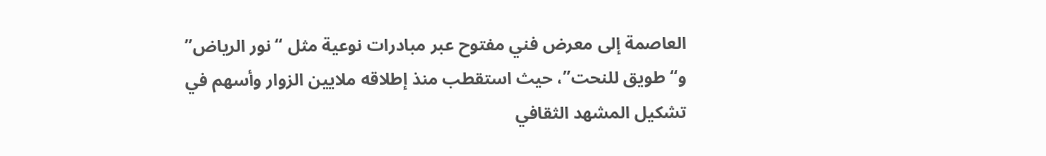العاصمة إلى معرض فني مفتوح عبر مبادرات نوعية مثل “نور الرياض” و“طويق للنحت”، حيث استقطب منذ إطلاقه ملايين الزوار وأسهم في تشكيل المشهد الثقافي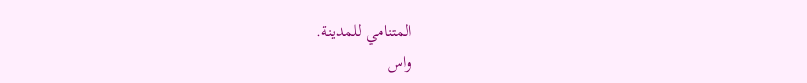المتنامي للمدينة.
واس